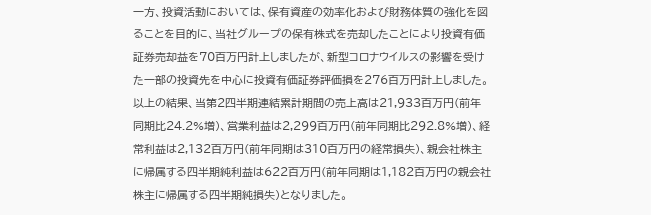一方、投資活動においては、保有資産の効率化および財務体質の強化を図ることを目的に、当社グループの保有株式を売却したことにより投資有価証券売却益を70百万円計上しましたが、新型コロナウイルスの影響を受けた一部の投資先を中心に投資有価証券評価損を276百万円計上しました。
以上の結果、当第2四半期連結累計期間の売上高は21,933百万円(前年同期比24.2%増)、営業利益は2,299百万円(前年同期比292.8%増)、経常利益は2,132百万円(前年同期は310百万円の経常損失)、親会社株主に帰属する四半期純利益は622百万円(前年同期は1,182百万円の親会社株主に帰属する四半期純損失)となりました。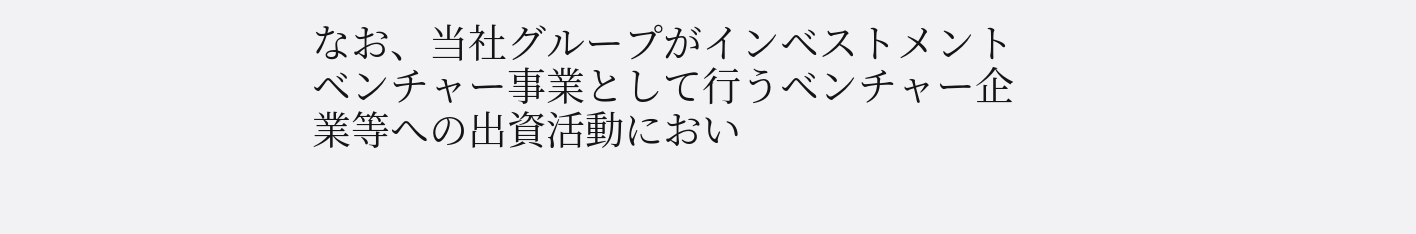なお、当社グループがインベストメントベンチャー事業として行うベンチャー企業等への出資活動におい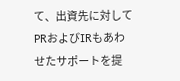て、出資先に対してPRおよびIRもあわせたサポートを提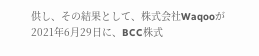供し、その結果として、株式会社Waqooが2021年6月29日に、BCC株式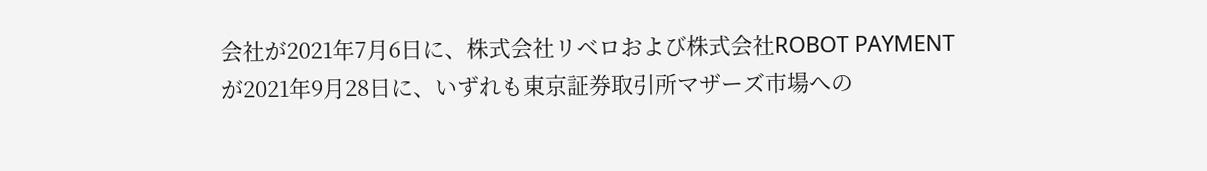会社が2021年7月6日に、株式会社リベロおよび株式会社ROBOT PAYMENTが2021年9月28日に、いずれも東京証券取引所マザーズ市場への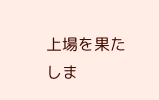上場を果たしま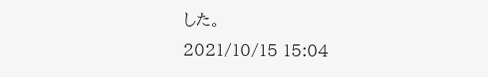した。
2021/10/15 15:04